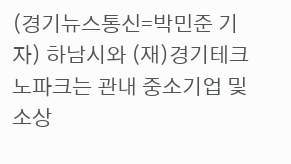(경기뉴스통신=박민준 기자) 하남시와 (재)경기테크노파크는 관내 중소기업 및 소상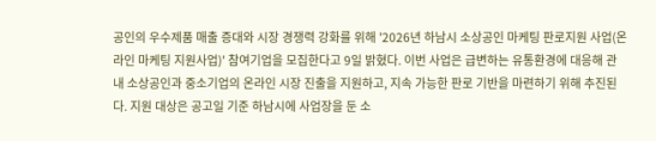공인의 우수제품 매출 증대와 시장 경쟁력 강화를 위해 '2026년 하남시 소상공인 마케팅 판로지원 사업(온라인 마케팅 지원사업)' 참여기업을 모집한다고 9일 밝혔다. 이번 사업은 급변하는 유통환경에 대응해 관내 소상공인과 중소기업의 온라인 시장 진출을 지원하고, 지속 가능한 판로 기반을 마련하기 위해 추진된다. 지원 대상은 공고일 기준 하남시에 사업장을 둔 소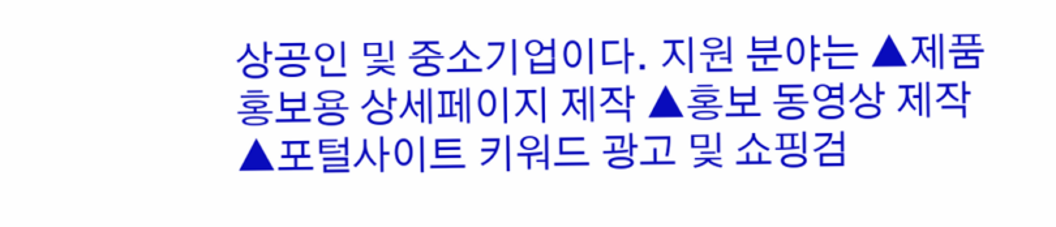상공인 및 중소기업이다. 지원 분야는 ▲제품 홍보용 상세페이지 제작 ▲홍보 동영상 제작 ▲포털사이트 키워드 광고 및 쇼핑검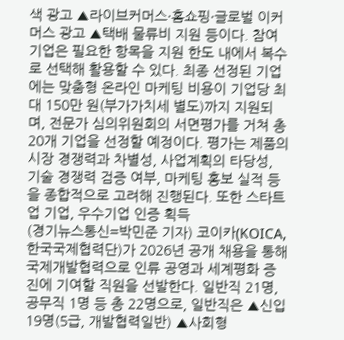색 광고 ▲라이브커머스·홈쇼핑·글로벌 이커머스 광고 ▲택배 물류비 지원 등이다. 참여기업은 필요한 항목을 지원 한도 내에서 복수로 선택해 활용할 수 있다. 최종 선정된 기업에는 맞춤형 온라인 마케팅 비용이 기업당 최대 150만 원(부가가치세 별도)까지 지원되며, 전문가 심의위원회의 서면평가를 거쳐 총 20개 기업을 선정할 예정이다. 평가는 제품의 시장 경쟁력과 차별성, 사업계획의 타당성, 기술 경쟁력 검증 여부, 마케팅 홍보 실적 등을 종합적으로 고려해 진행된다. 또한 스타트업 기업, 우수기업 인증 획득
(경기뉴스통신=박민준 기자) 코이카(KOICA, 한국국제협력단)가 2026년 공개 채용을 통해 국제개발협력으로 인류 공영과 세계평화 증진에 기여할 직원을 선발한다. 일반직 21명, 공무직 1명 등 총 22명으로, 일반직은 ▲신입 19명(5급, 개발협력일반) ▲사회형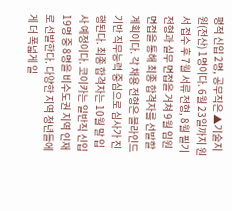평적 신입 2명, 공무직은 ▲기술지원(전산) 1명이다. 6월 23일까지 원서 접수 후 7월 서류 전형, 8월 필기 전형과 실무 면접을 거쳐 9월 임원 면접을 통해 최종 합격자를 선발할 계획이다. 각 채용 전형은 블라인드 기반 직무능력 중심으로 심사가 진행된다. 최종 합격자는 10월 말 입사 예정이다. 코이카는 일반직 신입 19명 중 8명을 비수도권 지역 인재로 선발한다. 다양한 지역 청년들에게 더 폭넓게 일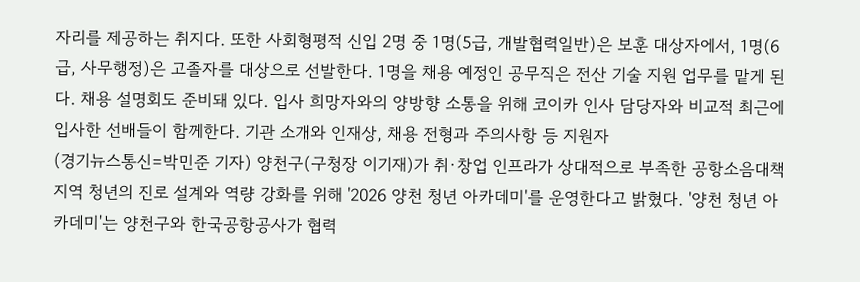자리를 제공하는 취지다. 또한 사회형평적 신입 2명 중 1명(5급, 개발협력일반)은 보훈 대상자에서, 1명(6급, 사무행정)은 고졸자를 대상으로 선발한다. 1명을 채용 예정인 공무직은 전산 기술 지원 업무를 맡게 된다. 채용 설명회도 준비돼 있다. 입사 희망자와의 양방향 소통을 위해 코이카 인사 담당자와 비교적 최근에 입사한 선배들이 함께한다. 기관 소개와 인재상, 채용 전형과 주의사항 등 지원자
(경기뉴스통신=박민준 기자) 양천구(구청장 이기재)가 취·창업 인프라가 상대적으로 부족한 공항소음대책지역 청년의 진로 설계와 역량 강화를 위해 '2026 양천 청년 아카데미'를 운영한다고 밝혔다. '양천 청년 아카데미'는 양천구와 한국공항공사가 협력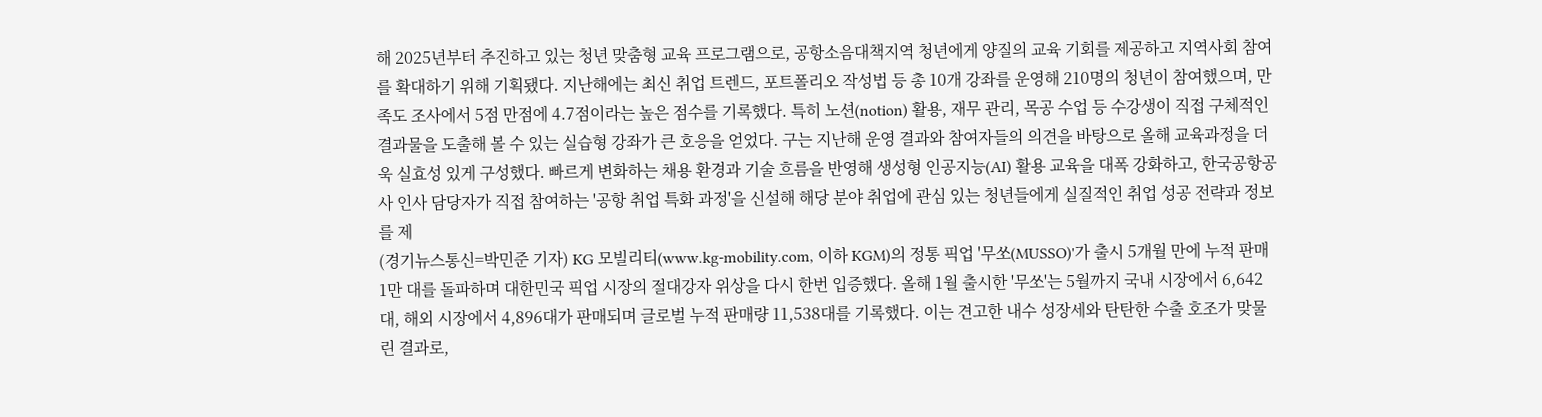해 2025년부터 추진하고 있는 청년 맞춤형 교육 프로그램으로, 공항소음대책지역 청년에게 양질의 교육 기회를 제공하고 지역사회 참여를 확대하기 위해 기획됐다. 지난해에는 최신 취업 트렌드, 포트폴리오 작성법 등 총 10개 강좌를 운영해 210명의 청년이 참여했으며, 만족도 조사에서 5점 만점에 4.7점이라는 높은 점수를 기록했다. 특히 노션(notion) 활용, 재무 관리, 목공 수업 등 수강생이 직접 구체적인 결과물을 도출해 볼 수 있는 실습형 강좌가 큰 호응을 얻었다. 구는 지난해 운영 결과와 참여자들의 의견을 바탕으로 올해 교육과정을 더욱 실효성 있게 구성했다. 빠르게 변화하는 채용 환경과 기술 흐름을 반영해 생성형 인공지능(AI) 활용 교육을 대폭 강화하고, 한국공항공사 인사 담당자가 직접 참여하는 '공항 취업 특화 과정'을 신설해 해당 분야 취업에 관심 있는 청년들에게 실질적인 취업 성공 전략과 정보를 제
(경기뉴스통신=박민준 기자) KG 모빌리티(www.kg-mobility.com, 이하 KGM)의 정통 픽업 '무쏘(MUSSO)'가 출시 5개월 만에 누적 판매 1만 대를 돌파하며 대한민국 픽업 시장의 절대강자 위상을 다시 한번 입증했다. 올해 1월 출시한 '무쏘'는 5월까지 국내 시장에서 6,642대, 해외 시장에서 4,896대가 판매되며 글로벌 누적 판매량 11,538대를 기록했다. 이는 견고한 내수 성장세와 탄탄한 수출 호조가 맞물린 결과로,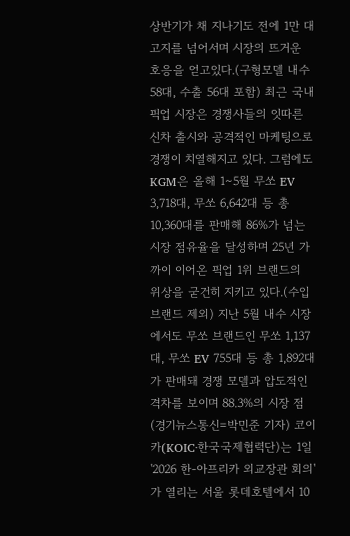상반기가 채 지나기도 전에 1만 대 고지를 넘어서며 시장의 뜨거운 호응을 얻고있다.(구형모델 내수 58대, 수출 56대 포함) 최근 국내 픽업 시장은 경쟁사들의 잇따른 신차 출시와 공격적인 마케팅으로 경쟁이 치열해지고 있다. 그럼에도 KGM은 올해 1∼5월 무쏘 EV 3,718대, 무쏘 6,642대 등 총 10,360대를 판매해 86%가 넘는 시장 점유율을 달성하며 25년 가까이 이어온 픽업 1위 브랜드의 위상을 굳건히 지키고 있다.(수입 브랜드 제외) 지난 5월 내수 시장에서도 무쏘 브랜드인 무쏘 1,137대, 무쏘 EV 755대 등 총 1,892대가 판매돼 경쟁 모델과 압도적인 격차를 보이며 88.3%의 시장 점
(경기뉴스통신=박민준 기자) 코이카(KOIC·한국국제협력단)는 1일 '2026 한-아프리카 외교장관 회의'가 열리는 서울 롯데호텔에서 10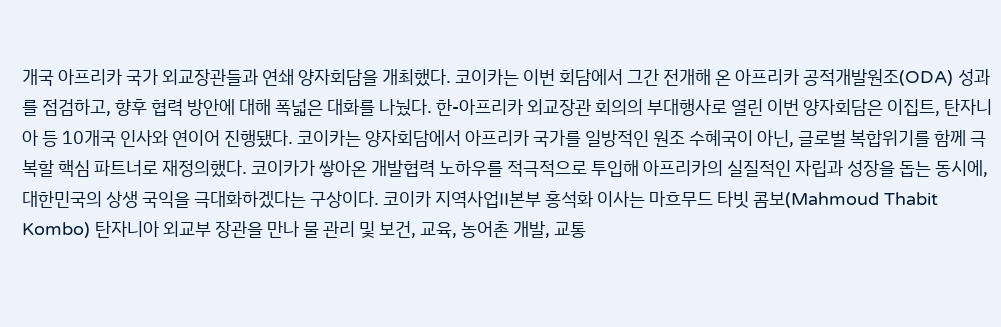개국 아프리카 국가 외교장관들과 연쇄 양자회담을 개최했다. 코이카는 이번 회담에서 그간 전개해 온 아프리카 공적개발원조(ODA) 성과를 점검하고, 향후 협력 방안에 대해 폭넓은 대화를 나눴다. 한-아프리카 외교장관 회의의 부대행사로 열린 이번 양자회담은 이집트, 탄자니아 등 10개국 인사와 연이어 진행됐다. 코이카는 양자회담에서 아프리카 국가를 일방적인 원조 수혜국이 아닌, 글로벌 복합위기를 함께 극복할 핵심 파트너로 재정의했다. 코이카가 쌓아온 개발협력 노하우를 적극적으로 투입해 아프리카의 실질적인 자립과 성장을 돕는 동시에, 대한민국의 상생 국익을 극대화하겠다는 구상이다. 코이카 지역사업II본부 홍석화 이사는 마흐무드 타빗 콤보(Mahmoud Thabit Kombo) 탄자니아 외교부 장관을 만나 물 관리 및 보건, 교육, 농어촌 개발, 교통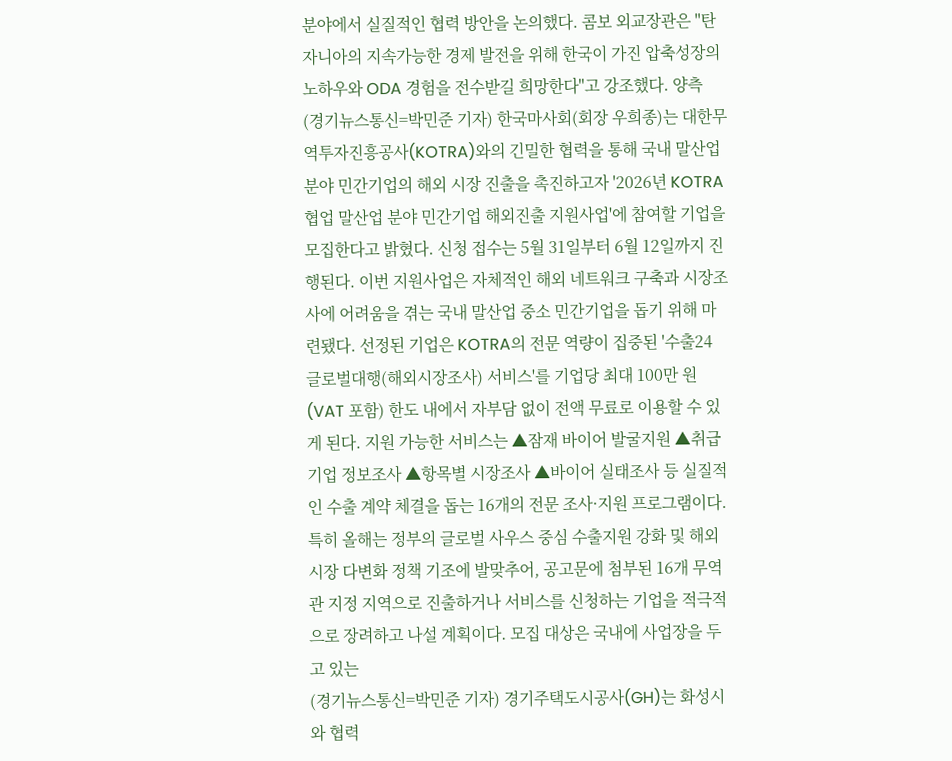분야에서 실질적인 협력 방안을 논의했다. 콤보 외교장관은 "탄자니아의 지속가능한 경제 발전을 위해 한국이 가진 압축성장의 노하우와 ODA 경험을 전수받길 희망한다"고 강조했다. 양측
(경기뉴스통신=박민준 기자) 한국마사회(회장 우희종)는 대한무역투자진흥공사(KOTRA)와의 긴밀한 협력을 통해 국내 말산업 분야 민간기업의 해외 시장 진출을 촉진하고자 '2026년 KOTRA 협업 말산업 분야 민간기업 해외진출 지원사업'에 참여할 기업을 모집한다고 밝혔다. 신청 접수는 5월 31일부터 6월 12일까지 진행된다. 이번 지원사업은 자체적인 해외 네트워크 구축과 시장조사에 어려움을 겪는 국내 말산업 중소 민간기업을 돕기 위해 마련됐다. 선정된 기업은 KOTRA의 전문 역량이 집중된 '수출24 글로벌대행(해외시장조사) 서비스'를 기업당 최대 100만 원(VAT 포함) 한도 내에서 자부담 없이 전액 무료로 이용할 수 있게 된다. 지원 가능한 서비스는 ▲잠재 바이어 발굴지원 ▲취급기업 정보조사 ▲항목별 시장조사 ▲바이어 실태조사 등 실질적인 수출 계약 체결을 돕는 16개의 전문 조사·지원 프로그램이다. 특히 올해는 정부의 글로벌 사우스 중심 수출지원 강화 및 해외 시장 다변화 정책 기조에 발맞추어, 공고문에 첨부된 16개 무역관 지정 지역으로 진출하거나 서비스를 신청하는 기업을 적극적으로 장려하고 나설 계획이다. 모집 대상은 국내에 사업장을 두고 있는
(경기뉴스통신=박민준 기자) 경기주택도시공사(GH)는 화성시와 협력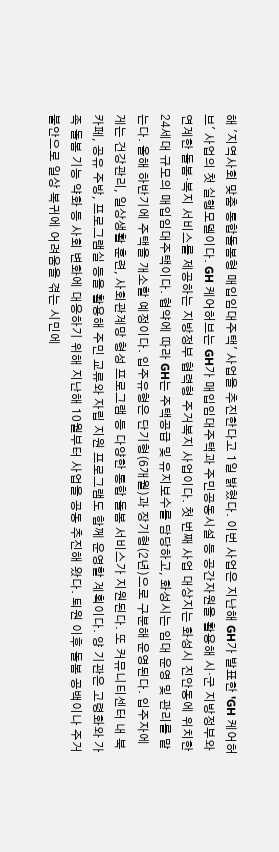해 '지역사회 맞춤 통합돌봄형 매입임대주택' 사업을 추진한다고 1일 밝혔다. 이번 사업은 지난해 GH가 발표한 'GH 케어허브' 사업의 첫 실행모델이다. GH 케어허브는 GH가 매입임대주택과 주민공동시설 등 공간자원을 활용해 시·군 지방정부와 연계한 돌봄·복지 서비스를 제공하는 지방정부 협력형 주거복지 사업이다. 첫 번째 사업 대상지는 화성시 진안동에 위치한 24세대 규모의 매입임대주택이다. 협약에 따라 GH는 주택공급 및 유지보수를 담당하고, 화성시는 임대 운영 및 관리를 맡는다. 올해 하반기에 주택을 개소할 예정이다. 입주유형은 단기형(6개월)과 장기형(2년)으로 구분해 운영된다. 입주자에게는 건강관리, 일상생활 훈련, 사회관계망 형성 프로그램 등 다양한 통합 돌봄 서비스가 지원된다. 또 커뮤니티센터 내 북카페, 공유 주방, 프로그램실 등을 활용해 주민 교류와 자립 지원 프로그램도 함께 운영할 계획이다. 양 기관은 고령화와 가족 돌봄 기능 약화 등 사회 변화에 대응하기 위해 지난해 10월부터 사업을 공동 추진해 왔다. 퇴원 이후 돌봄 공백이나 주거 불안으로 일상 복귀에 어려움을 겪는 시민에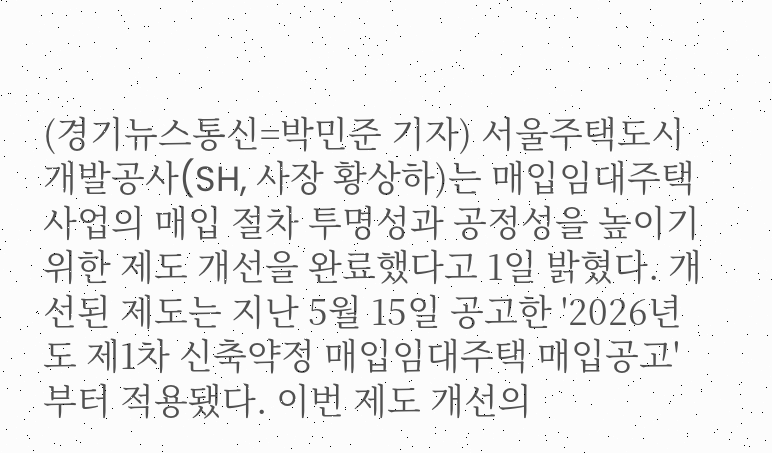(경기뉴스통신=박민준 기자) 서울주택도시개발공사(SH, 사장 황상하)는 매입임대주택 사업의 매입 절차 투명성과 공정성을 높이기 위한 제도 개선을 완료했다고 1일 밝혔다. 개선된 제도는 지난 5월 15일 공고한 '2026년도 제1차 신축약정 매입임대주택 매입공고'부터 적용됐다. 이번 제도 개선의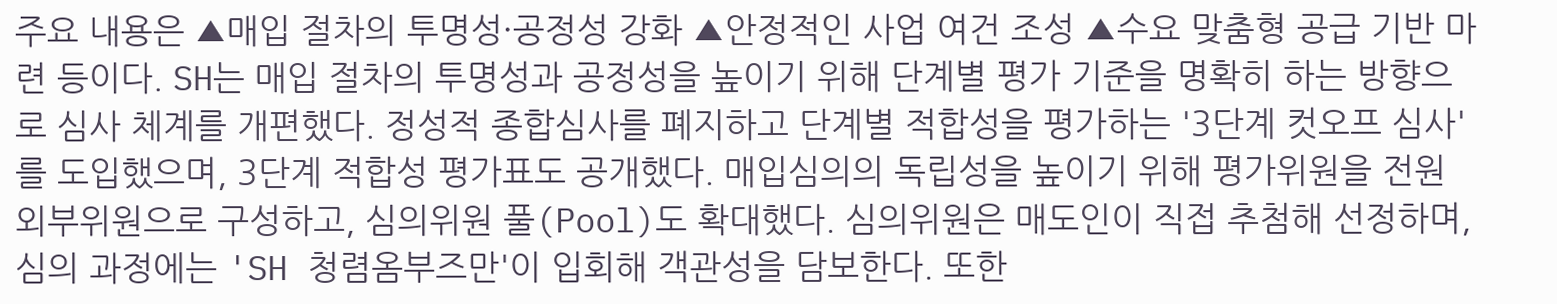주요 내용은 ▲매입 절차의 투명성·공정성 강화 ▲안정적인 사업 여건 조성 ▲수요 맞춤형 공급 기반 마련 등이다. SH는 매입 절차의 투명성과 공정성을 높이기 위해 단계별 평가 기준을 명확히 하는 방향으로 심사 체계를 개편했다. 정성적 종합심사를 폐지하고 단계별 적합성을 평가하는 '3단계 컷오프 심사'를 도입했으며, 3단계 적합성 평가표도 공개했다. 매입심의의 독립성을 높이기 위해 평가위원을 전원 외부위원으로 구성하고, 심의위원 풀(Pool)도 확대했다. 심의위원은 매도인이 직접 추첨해 선정하며, 심의 과정에는 'SH 청렴옴부즈만'이 입회해 객관성을 담보한다. 또한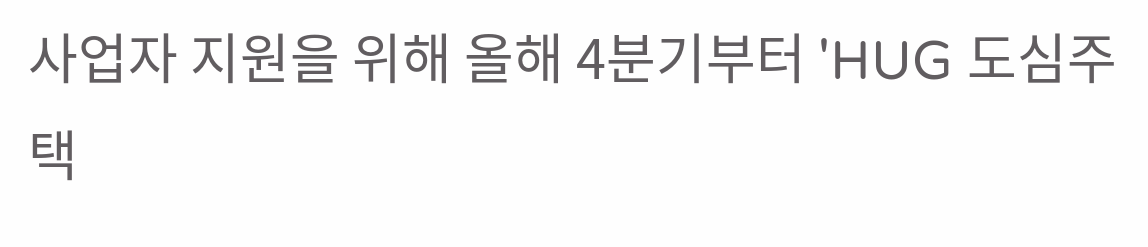사업자 지원을 위해 올해 4분기부터 'HUG 도심주택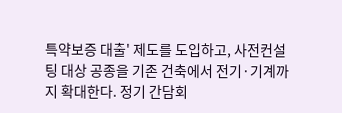특약보증 대출' 제도를 도입하고, 사전컨설팅 대상 공종을 기존 건축에서 전기·기계까지 확대한다. 정기 간담회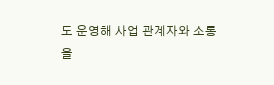도 운영해 사업 관계자와 소통을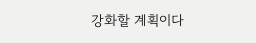강화할 계획이다